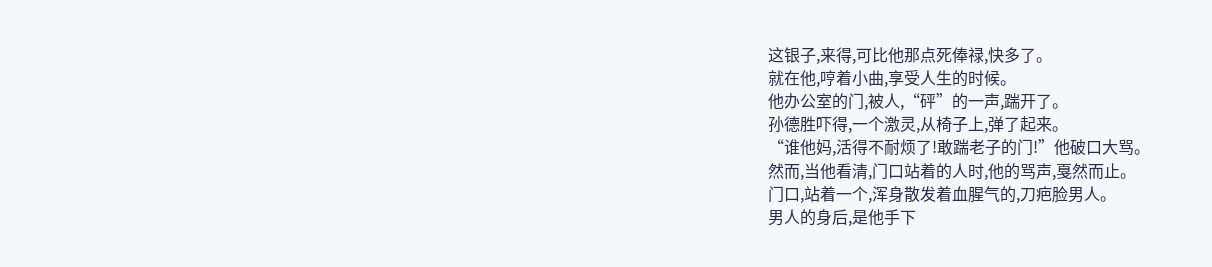这银子,来得,可比他那点死俸禄,快多了。
就在他,哼着小曲,享受人生的时候。
他办公室的门,被人,“砰”的一声,踹开了。
孙德胜吓得,一个激灵,从椅子上,弹了起来。
“谁他妈,活得不耐烦了!敢踹老子的门!”他破口大骂。
然而,当他看清,门口站着的人时,他的骂声,戛然而止。
门口,站着一个,浑身散发着血腥气的,刀疤脸男人。
男人的身后,是他手下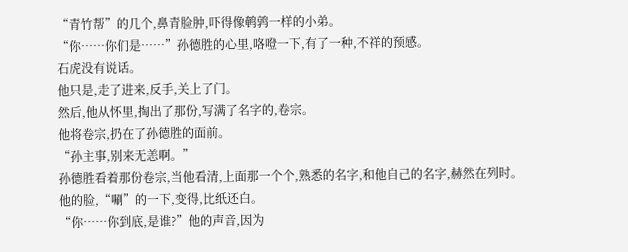“青竹帮”的几个,鼻青脸肿,吓得像鹌鹑一样的小弟。
“你……你们是……”孙德胜的心里,咯噔一下,有了一种,不祥的预感。
石虎没有说话。
他只是,走了进来,反手,关上了门。
然后,他从怀里,掏出了那份,写满了名字的,卷宗。
他将卷宗,扔在了孙德胜的面前。
“孙主事,别来无恙啊。”
孙德胜看着那份卷宗,当他看清,上面那一个个,熟悉的名字,和他自己的名字,赫然在列时。
他的脸,“唰”的一下,变得,比纸还白。
“你……你到底,是谁?”他的声音,因为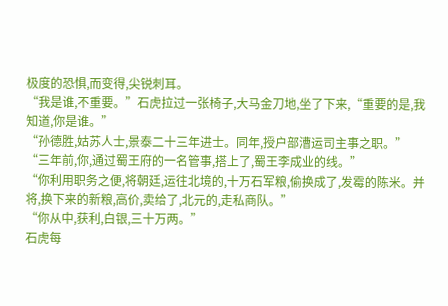极度的恐惧,而变得,尖锐刺耳。
“我是谁,不重要。”石虎拉过一张椅子,大马金刀地,坐了下来,“重要的是,我知道,你是谁。”
“孙德胜,姑苏人士,景泰二十三年进士。同年,授户部漕运司主事之职。”
“三年前,你,通过蜀王府的一名管事,搭上了,蜀王李成业的线。”
“你利用职务之便,将朝廷,运往北境的,十万石军粮,偷换成了,发霉的陈米。并将,换下来的新粮,高价,卖给了,北元的,走私商队。”
“你从中,获利,白银,三十万两。”
石虎每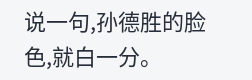说一句,孙德胜的脸色,就白一分。